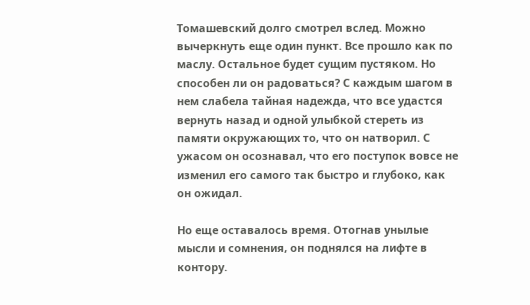Томашевский долго смотрел вслед. Можно вычеркнуть еще один пункт. Все прошло как по маслу. Остальное будет сущим пустяком. Но способен ли он радоваться? С каждым шагом в нем слабела тайная надежда, что все удастся вернуть назад и одной улыбкой стереть из памяти окружающих то, что он натворил. С ужасом он осознавал, что его поступок вовсе не изменил его самого так быстро и глубоко, как он ожидал.

Но еще оставалось время. Отогнав унылые мысли и сомнения, он поднялся на лифте в контору.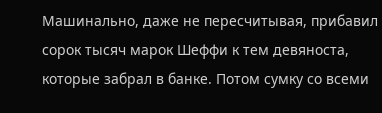Машинально, даже не пересчитывая, прибавил сорок тысяч марок Шеффи к тем девяноста, которые забрал в банке. Потом сумку со всеми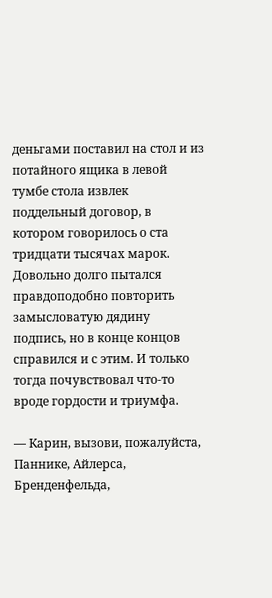деньгами поставил на стол и из потайного ящика в левой тумбе стола извлек поддельный договор, в котором говорилось о ста тридцати тысячах марок. Довольно долго пытался правдоподобно повторить замысловатую дядину подпись, но в конце концов справился и с этим. И только тогда почувствовал что-то вроде гордости и триумфа.

— Карин, вызови, пожалуйста, Паннике, Айлерса, Бренденфельда,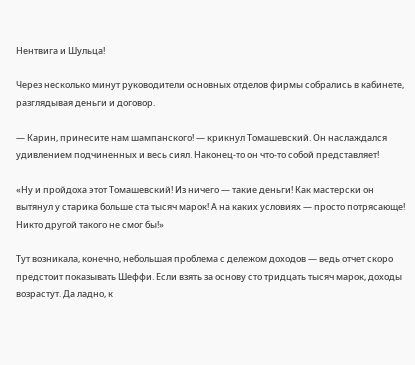Нентвига и Шульца!

Через несколько минут руководители основных отделов фирмы собрались в кабинете, разглядывая деньги и договор.

— Карин, принесите нам шампанского! — крикнул Томашевский. Он наслаждался удивлением подчиненных и весь сиял. Наконец-то он что-то собой представляет!

«Ну и пройдоха этот Томашевский! Из ничего — такие деньги! Как мастерски он вытянул у старика больше ста тысяч марок! А на каких условиях — просто потрясающе! Никто другой такого не смог бы!»

Тут возникала, конечно, небольшая проблема с дележом доходов — ведь отчет скоро предстоит показывать Шеффи. Если взять за основу сто тридцать тысяч марок, доходы возрастут. Да ладно, к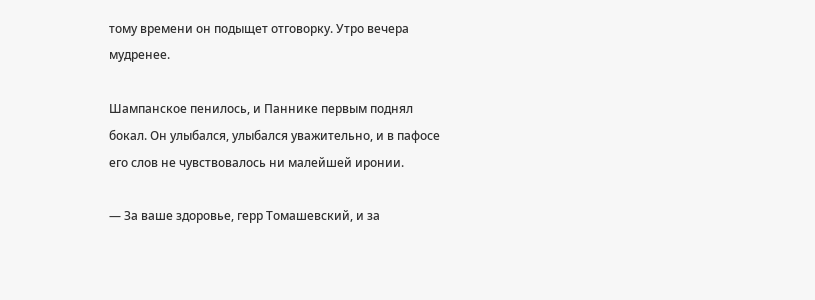тому времени он подыщет отговорку. Утро вечера мудренее.

Шампанское пенилось, и Паннике первым поднял бокал. Он улыбался, улыбался уважительно, и в пафосе его слов не чувствовалось ни малейшей иронии.

— За ваше здоровье, герр Томашевский, и за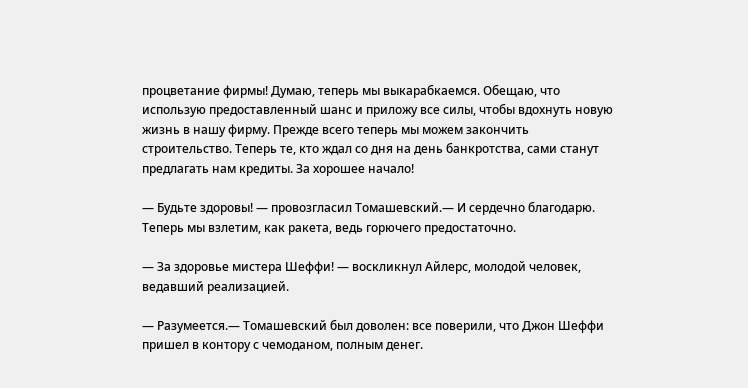процветание фирмы! Думаю, теперь мы выкарабкаемся. Обещаю, что использую предоставленный шанс и приложу все силы, чтобы вдохнуть новую жизнь в нашу фирму. Прежде всего теперь мы можем закончить строительство. Теперь те, кто ждал со дня на день банкротства, сами станут предлагать нам кредиты. За хорошее начало!

— Будьте здоровы! — провозгласил Томашевский.— И сердечно благодарю. Теперь мы взлетим, как ракета, ведь горючего предостаточно.

— За здоровье мистера Шеффи! — воскликнул Айлерс, молодой человек, ведавший реализацией.

— Разумеется.— Томашевский был доволен: все поверили, что Джон Шеффи пришел в контору с чемоданом, полным денег.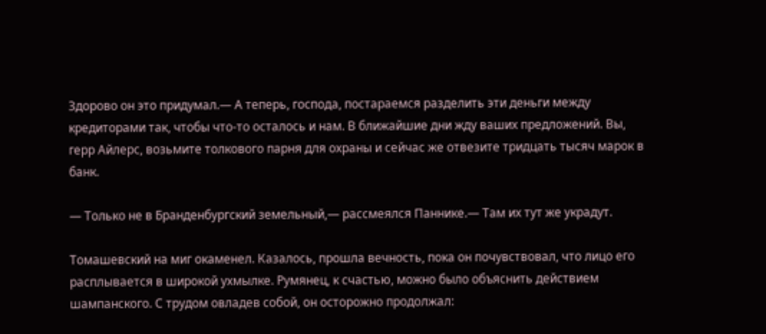Здорово он это придумал.— А теперь, господа, постараемся разделить эти деньги между кредиторами так, чтобы что-то осталось и нам. В ближайшие дни жду ваших предложений. Вы, герр Айлерс, возьмите толкового парня для охраны и сейчас же отвезите тридцать тысяч марок в банк.

— Только не в Бранденбургский земельный,— рассмеялся Паннике.— Там их тут же украдут.

Томашевский на миг окаменел. Казалось, прошла вечность, пока он почувствовал, что лицо его расплывается в широкой ухмылке. Румянец, к счастью, можно было объяснить действием шампанского. С трудом овладев собой, он осторожно продолжал: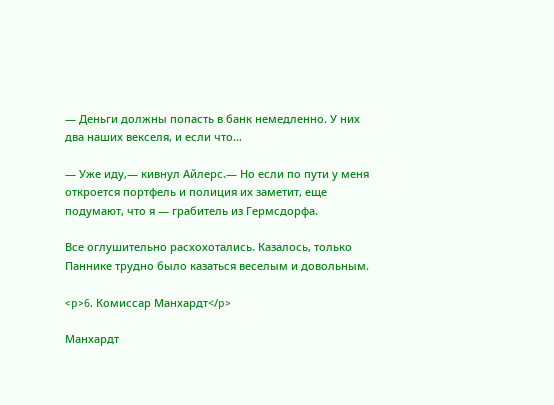— Деньги должны попасть в банк немедленно. У них два наших векселя, и если что…

— Уже иду,— кивнул Айлерс.— Но если по пути у меня откроется портфель и полиция их заметит, еще подумают, что я — грабитель из Гермсдорфа.

Все оглушительно расхохотались. Казалось, только Паннике трудно было казаться веселым и довольным.

<p>6. Комиссар Манхардт</p>

Манхардт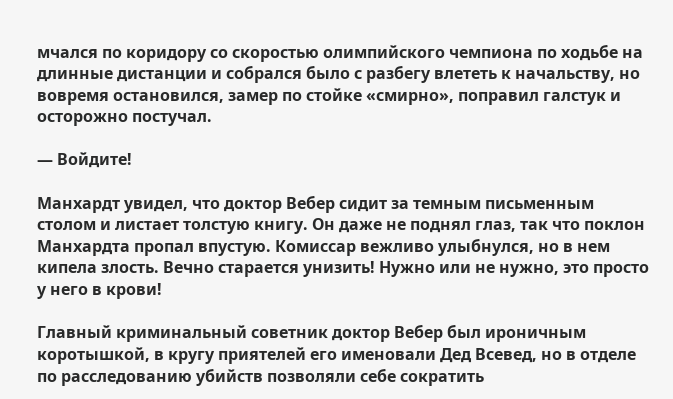мчался по коридору со скоростью олимпийского чемпиона по ходьбе на длинные дистанции и собрался было с разбегу влететь к начальству, но вовремя остановился, замер по стойке «смирно», поправил галстук и осторожно постучал.

— Войдите!

Манхардт увидел, что доктор Вебер сидит за темным письменным столом и листает толстую книгу. Он даже не поднял глаз, так что поклон Манхардта пропал впустую. Комиссар вежливо улыбнулся, но в нем кипела злость. Вечно старается унизить! Нужно или не нужно, это просто у него в крови!

Главный криминальный советник доктор Вебер был ироничным коротышкой, в кругу приятелей его именовали Дед Всевед, но в отделе по расследованию убийств позволяли себе сократить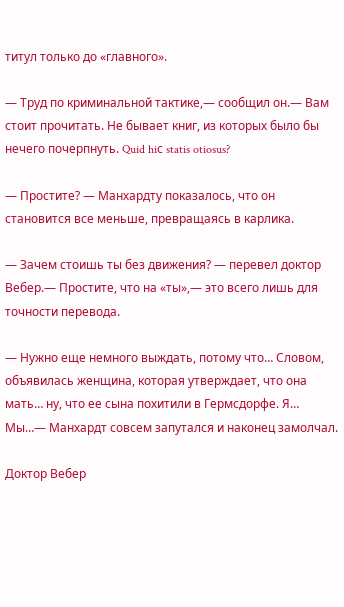титул только до «главного».

— Труд по криминальной тактике,— сообщил он.— Вам стоит прочитать. Не бывает книг, из которых было бы нечего почерпнуть. Quid hiс statis otiosus?

— Простите? — Манхардту показалось, что он становится все меньше, превращаясь в карлика.

— Зачем стоишь ты без движения? — перевел доктор Вебер.— Простите, что на «ты»,— это всего лишь для точности перевода.

— Нужно еще немного выждать, потому что… Словом, объявилась женщина, которая утверждает, что она мать… ну, что ее сына похитили в Гермсдорфе. Я… Мы…— Манхардт совсем запутался и наконец замолчал.

Доктор Вебер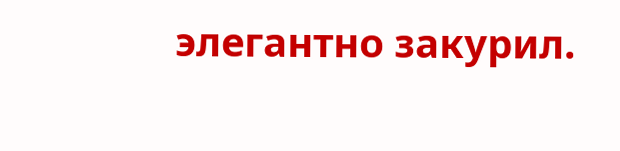элегантно закурил.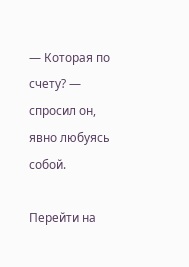— Которая по счету? — спросил он, явно любуясь собой.

Перейти на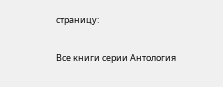страницу:

Все книги серии Антология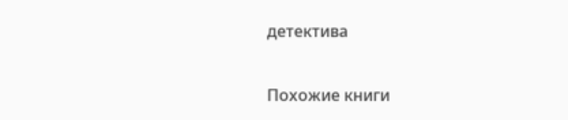детектива

Похожие книги